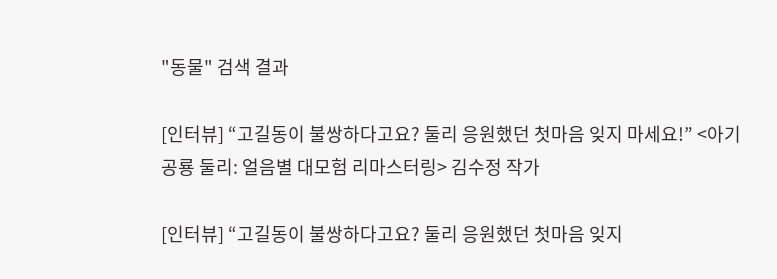"동물" 검색 결과

[인터뷰] “고길동이 불쌍하다고요? 둘리 응원했던 첫마음 잊지 마세요!” <아기공룡 둘리: 얼음별 대모험 리마스터링> 김수정 작가

[인터뷰] “고길동이 불쌍하다고요? 둘리 응원했던 첫마음 잊지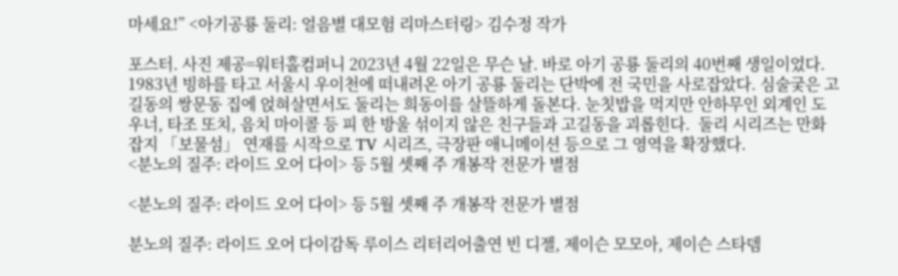마세요!” <아기공룡 둘리: 얼음별 대모험 리마스터링> 김수정 작가

포스터. 사진 제공=워터홀컴퍼니 2023년 4월 22일은 무슨 날. 바로 아기 공룡 둘리의 40번째 생일이었다. 1983년 빙하를 타고 서울시 우이천에 떠내려온 아기 공룡 둘리는 단박에 전 국민을 사로잡았다. 심술궂은 고길동의 쌍문동 집에 얹혀살면서도 둘리는 희동이를 살뜰하게 돌본다. 눈칫밥을 먹지만 안하무인 외계인 도우너, 타조 또치, 음치 마이콜 등 피 한 방울 섞이지 않은 친구들과 고길동을 괴롭힌다.  둘리 시리즈는 만화잡지 「보물섬」 연재를 시작으로 TV 시리즈, 극장판 애니메이션 등으로 그 영역을 확장했다.
<분노의 질주: 라이드 오어 다이> 등 5월 셋째 주 개봉작 전문가 별점

<분노의 질주: 라이드 오어 다이> 등 5월 셋째 주 개봉작 전문가 별점

분노의 질주: 라이드 오어 다이감독 루이스 리터리어출연 빈 디젤, 제이슨 모모아, 제이슨 스타뎀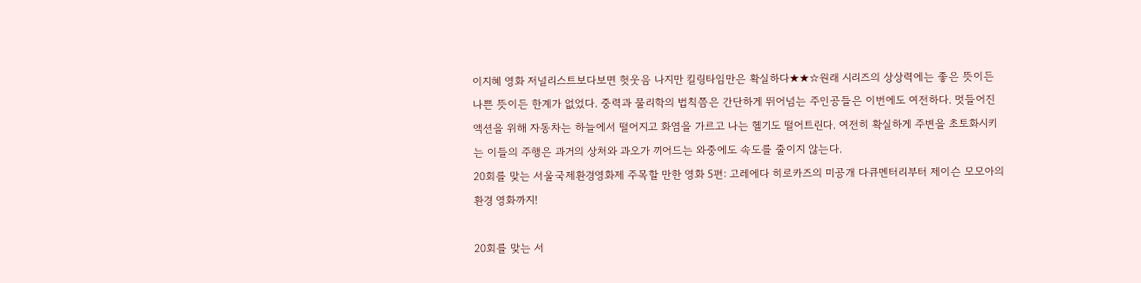이지혜 영화 저널리스트보다보면 헛웃음 나지만 킬링타임만은 확실하다★★☆원래 시리즈의 상상력에는 좋은 뜻이든 나쁜 뜻이든 한계가 없었다. 중력과 물리학의 법칙쯤은 간단하게 뛰어넘는 주인공들은 이번에도 여전하다. 멋들어진 액션을 위해 자동차는 하늘에서 떨어지고 화염을 가르고 나는 헬기도 떨어트린다. 여전히 확실하게 주변을 초토화시키는 이들의 주행은 과거의 상처와 과오가 끼어드는 와중에도 속도를 줄이지 않는다.
20회를 맞는 서울국제환경영화제 주목할 만한 영화 5편: 고레에다 히로카즈의 미공개 다큐멘터리부터 제이슨 모모아의 환경 영화까지!

20회를 맞는 서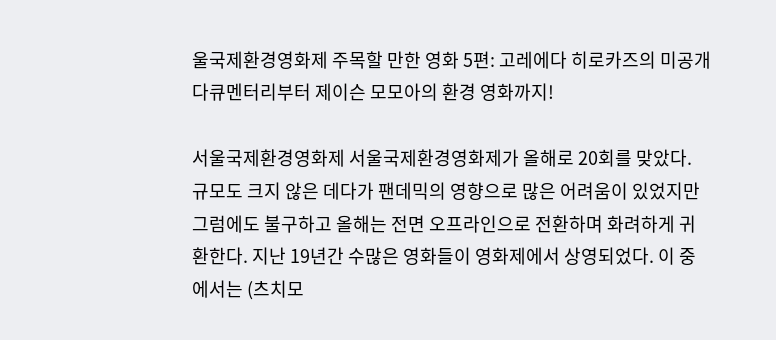울국제환경영화제 주목할 만한 영화 5편: 고레에다 히로카즈의 미공개 다큐멘터리부터 제이슨 모모아의 환경 영화까지!

서울국제환경영화제 서울국제환경영화제가 올해로 20회를 맞았다. 규모도 크지 않은 데다가 팬데믹의 영향으로 많은 어려움이 있었지만 그럼에도 불구하고 올해는 전면 오프라인으로 전환하며 화려하게 귀환한다. 지난 19년간 수많은 영화들이 영화제에서 상영되었다. 이 중에서는 (츠치모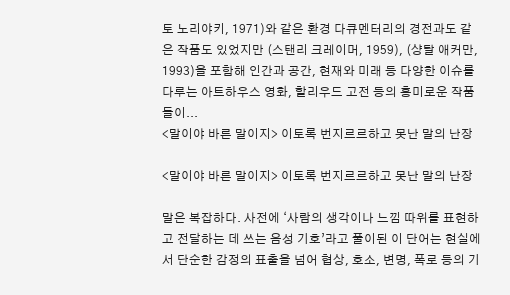토 노리야키, 1971)와 같은 환경 다큐멘터리의 경전과도 같은 작품도 있었지만 (스탠리 크레이머, 1959), (샹탈 애커만, 1993)을 포함해 인간과 공간, 현재와 미래 등 다양한 이슈를 다루는 아트하우스 영화, 할리우드 고전 등의 흥미로운 작품들이...
<말이야 바른 말이지> 이토록 번지르르하고 못난 말의 난장

<말이야 바른 말이지> 이토록 번지르르하고 못난 말의 난장

말은 복잡하다. 사전에 ‘사람의 생각이나 느낌 따위를 표현하고 전달하는 데 쓰는 음성 기호’라고 풀이된 이 단어는 현실에서 단순한 감정의 표출을 넘어 협상, 호소, 변명, 폭로 등의 기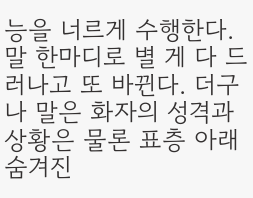능을 너르게 수행한다. 말 한마디로 별 게 다 드러나고 또 바뀐다. 더구나 말은 화자의 성격과 상황은 물론 표층 아래 숨겨진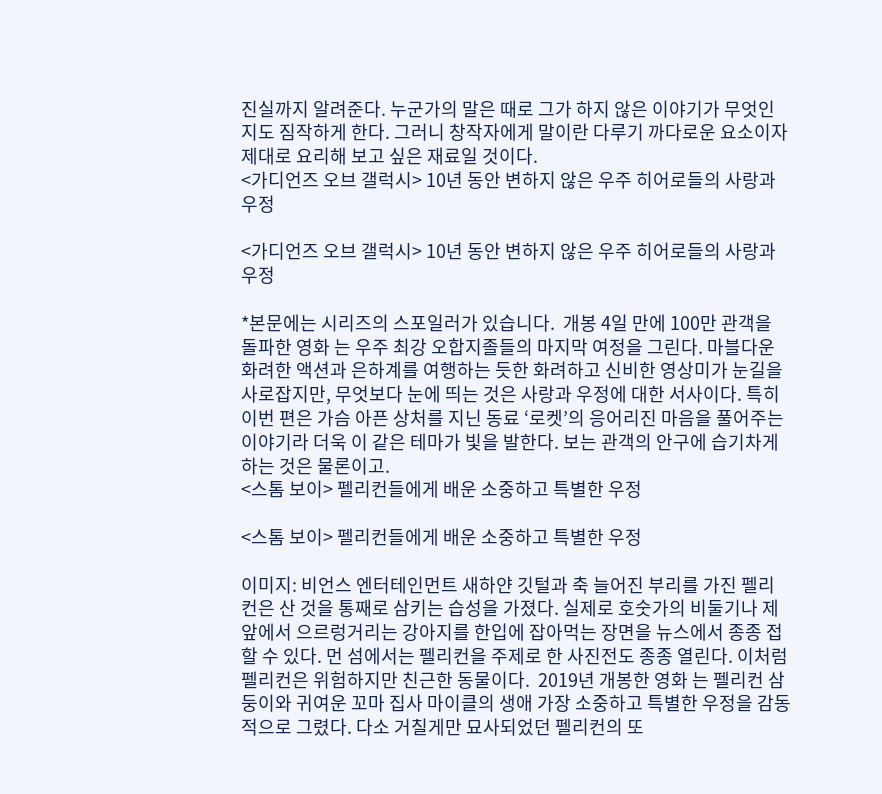진실까지 알려준다. 누군가의 말은 때로 그가 하지 않은 이야기가 무엇인지도 짐작하게 한다. 그러니 창작자에게 말이란 다루기 까다로운 요소이자 제대로 요리해 보고 싶은 재료일 것이다.
<가디언즈 오브 갤럭시> 10년 동안 변하지 않은 우주 히어로들의 사랑과 우정

<가디언즈 오브 갤럭시> 10년 동안 변하지 않은 우주 히어로들의 사랑과 우정

*본문에는 시리즈의 스포일러가 있습니다.  개봉 4일 만에 100만 관객을 돌파한 영화 는 우주 최강 오합지졸들의 마지막 여정을 그린다. 마블다운 화려한 액션과 은하계를 여행하는 듯한 화려하고 신비한 영상미가 눈길을 사로잡지만, 무엇보다 눈에 띄는 것은 사랑과 우정에 대한 서사이다. 특히 이번 편은 가슴 아픈 상처를 지닌 동료 ‘로켓’의 응어리진 마음을 풀어주는 이야기라 더욱 이 같은 테마가 빛을 발한다. 보는 관객의 안구에 습기차게 하는 것은 물론이고.
<스톰 보이> 펠리컨들에게 배운 소중하고 특별한 우정

<스톰 보이> 펠리컨들에게 배운 소중하고 특별한 우정

이미지: 비언스 엔터테인먼트 새하얀 깃털과 축 늘어진 부리를 가진 펠리컨은 산 것을 통째로 삼키는 습성을 가졌다. 실제로 호숫가의 비둘기나 제 앞에서 으르렁거리는 강아지를 한입에 잡아먹는 장면을 뉴스에서 종종 접할 수 있다. 먼 섬에서는 펠리컨을 주제로 한 사진전도 종종 열린다. 이처럼 펠리컨은 위험하지만 친근한 동물이다.  2019년 개봉한 영화 는 펠리컨 삼둥이와 귀여운 꼬마 집사 마이클의 생애 가장 소중하고 특별한 우정을 감동적으로 그렸다. 다소 거칠게만 묘사되었던 펠리컨의 또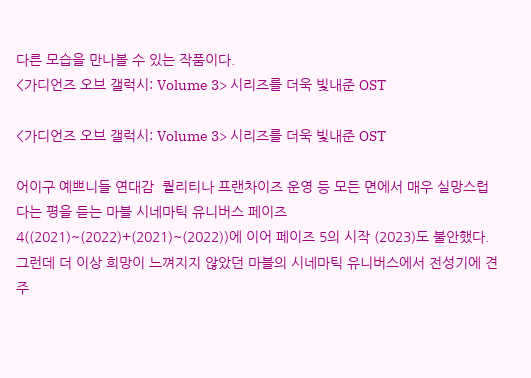다른 모습을 만나볼 수 있는 작품이다.
<가디언즈 오브 갤럭시: Volume 3> 시리즈를 더욱 빛내준 OST

<가디언즈 오브 갤럭시: Volume 3> 시리즈를 더욱 빛내준 OST

어이구 예쁘니들 연대감  퀄리티나 프랜차이즈 운영 등 모든 면에서 매우 실망스럽다는 평을 듣는 마블 시네마틱 유니버스 페이즈 4((2021)~(2022)+(2021)~(2022))에 이어 페이즈 5의 시작 (2023)도 불안했다. 그런데 더 이상 희망이 느껴지지 않았던 마블의 시네마틱 유니버스에서 전성기에 견주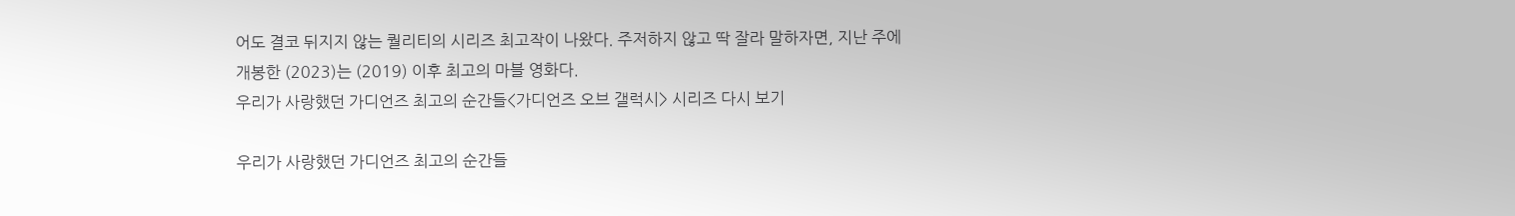어도 결코 뒤지지 않는 퀄리티의 시리즈 최고작이 나왔다. 주저하지 않고 딱 잘라 말하자면, 지난 주에 개봉한 (2023)는 (2019) 이후 최고의 마블 영화다.
우리가 사랑했던 가디언즈 최고의 순간들<가디언즈 오브 갤럭시> 시리즈 다시 보기

우리가 사랑했던 가디언즈 최고의 순간들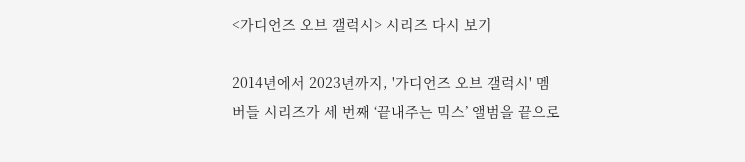<가디언즈 오브 갤럭시> 시리즈 다시 보기

2014년에서 2023년까지, '가디언즈 오브 갤럭시' 멤버들 시리즈가 세 번째 ‘끝내주는 믹스’ 앨범을 끝으로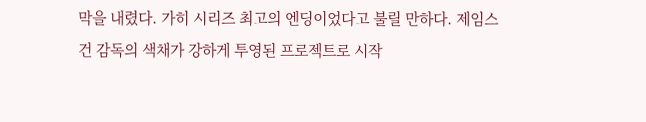막을 내렸다. 가히 시리즈 최고의 엔딩이었다고 불릴 만하다. 제임스 건 감독의 색채가 강하게 투영된 프로젝트로 시작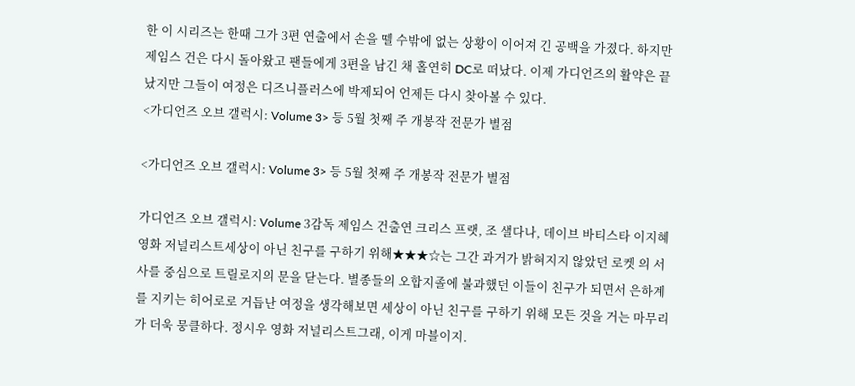한 이 시리즈는 한때 그가 3편 연출에서 손을 뗄 수밖에 없는 상황이 이어져 긴 공백을 가졌다. 하지만 제임스 건은 다시 돌아왔고 팬들에게 3편을 남긴 채 홀연히 DC로 떠났다. 이제 가디언즈의 활약은 끝났지만 그들이 여정은 디즈니플러스에 박제되어 언제든 다시 찾아볼 수 있다.
<가디언즈 오브 갤럭시: Volume 3> 등 5월 첫째 주 개봉작 전문가 별점

<가디언즈 오브 갤럭시: Volume 3> 등 5월 첫째 주 개봉작 전문가 별점

가디언즈 오브 갤럭시: Volume 3감독 제임스 건출연 크리스 프랫, 조 샐다나, 데이브 바티스타 이지혜 영화 저널리스트세상이 아닌 친구를 구하기 위해★★★☆는 그간 과거가 밝혀지지 않았던 로켓 의 서사를 중심으로 트릴로지의 문을 닫는다. 별종들의 오합지졸에 불과했던 이들이 친구가 되면서 은하계를 지키는 히어로로 거듭난 여정을 생각해보면 세상이 아닌 친구를 구하기 위해 모든 것을 거는 마무리가 더욱 뭉클하다. 정시우 영화 저널리스트그래, 이게 마블이지.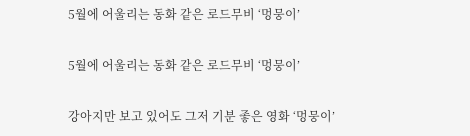5월에 어울리는 동화 같은 로드무비 ‘멍뭉이’

5월에 어울리는 동화 같은 로드무비 ‘멍뭉이’

강아지만 보고 있어도 그저 기분 좋은 영화 ‘멍뭉이’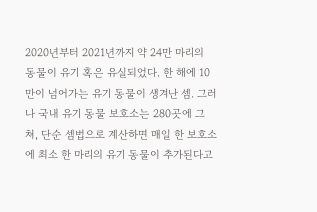2020년부터 2021년까지 약 24만 마리의 동물이 유기 혹은 유실되었다. 한 해에 10만이 넘어가는 유기 동물이 생겨난 셈. 그러나 국내 유기 동물 보호소는 280곳에 그쳐, 단순 셈법으로 계산하면 매일 한 보호소에 최소 한 마리의 유기 동물이 추가된다고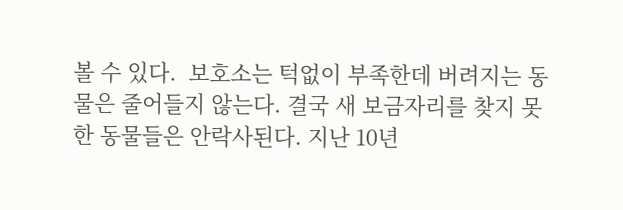볼 수 있다.  보호소는 턱없이 부족한데 버려지는 동물은 줄어들지 않는다. 결국 새 보금자리를 찾지 못한 동물들은 안락사된다. 지난 10년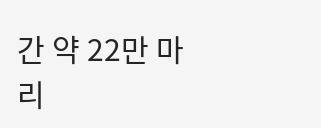간 약 22만 마리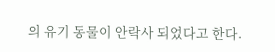의 유기 동물이 안락사 되었다고 한다.